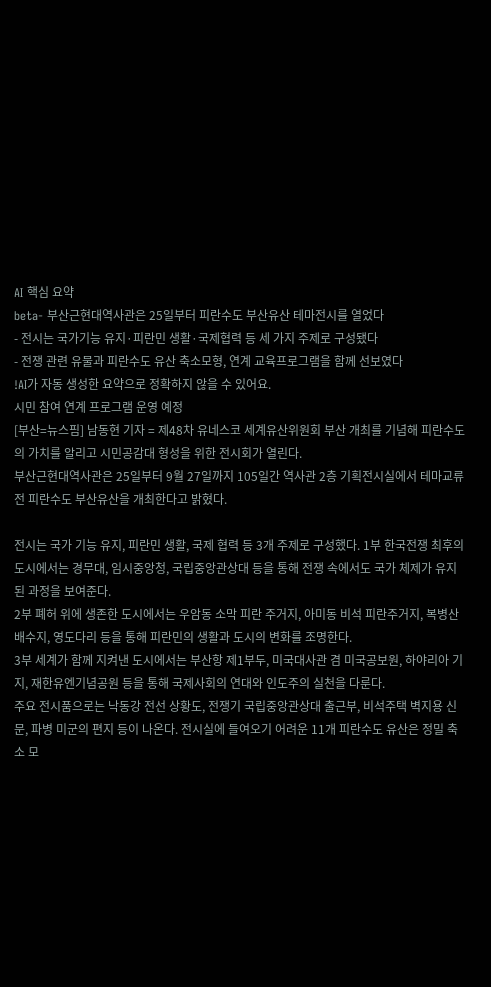AI 핵심 요약
beta- 부산근현대역사관은 25일부터 피란수도 부산유산 테마전시를 열었다
- 전시는 국가기능 유지·피란민 생활·국제협력 등 세 가지 주제로 구성됐다
- 전쟁 관련 유물과 피란수도 유산 축소모형, 연계 교육프로그램을 함께 선보였다
!AI가 자동 생성한 요약으로 정확하지 않을 수 있어요.
시민 참여 연계 프로그램 운영 예정
[부산=뉴스핌] 남동현 기자 = 제48차 유네스코 세계유산위원회 부산 개최를 기념해 피란수도의 가치를 알리고 시민공감대 형성을 위한 전시회가 열린다.
부산근현대역사관은 25일부터 9월 27일까지 105일간 역사관 2층 기획전시실에서 테마교류전 피란수도 부산유산을 개최한다고 밝혔다.

전시는 국가 기능 유지, 피란민 생활, 국제 협력 등 3개 주제로 구성했다. 1부 한국전쟁 최후의 도시에서는 경무대, 임시중앙청, 국립중앙관상대 등을 통해 전쟁 속에서도 국가 체제가 유지된 과정을 보여준다.
2부 폐허 위에 생존한 도시에서는 우암동 소막 피란 주거지, 아미동 비석 피란주거지, 복병산 배수지, 영도다리 등을 통해 피란민의 생활과 도시의 변화를 조명한다.
3부 세계가 함께 지켜낸 도시에서는 부산항 제1부두, 미국대사관 겸 미국공보원, 하야리아 기지, 재한유엔기념공원 등을 통해 국제사회의 연대와 인도주의 실천을 다룬다.
주요 전시품으로는 낙동강 전선 상황도, 전쟁기 국립중앙관상대 출근부, 비석주택 벽지용 신문, 파병 미군의 편지 등이 나온다. 전시실에 들여오기 어려운 11개 피란수도 유산은 정밀 축소 모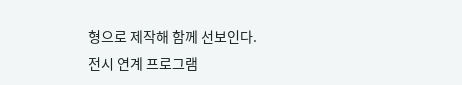형으로 제작해 함께 선보인다.
전시 연계 프로그램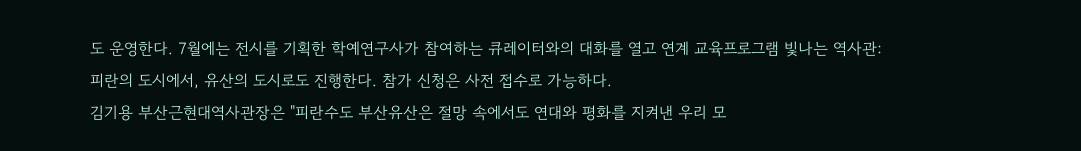도 운영한다. 7월에는 전시를 기획한 학예연구사가 참여하는 큐레이터와의 대화를 열고 연계 교육프로그램 빛나는 역사관: 피란의 도시에서, 유산의 도시로도 진행한다. 참가 신청은 사전 접수로 가능하다.
김기용 부산근현대역사관장은 "피란수도 부산유산은 절망 속에서도 연대와 평화를 지켜낸 우리 모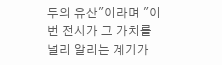두의 유산"이라며 "이번 전시가 그 가치를 널리 알리는 계기가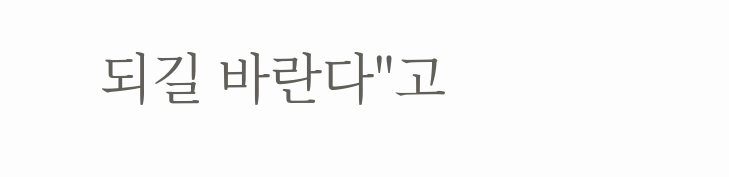되길 바란다"고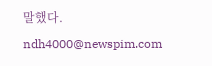말했다.
ndh4000@newspim.com